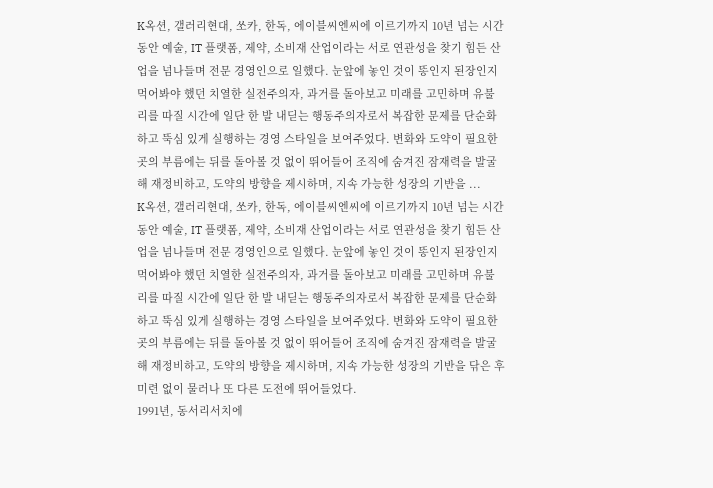K옥션, 갤러리현대, 쏘카, 한독, 에이블씨엔씨에 이르기까지 10년 넘는 시간 동안 예술, IT 플랫폼, 제약, 소비재 산업이라는 서로 연관성을 찾기 힘든 산업을 넘나들며 전문 경영인으로 일했다. 눈앞에 놓인 것이 똥인지 된장인지 먹어봐야 했던 치열한 실전주의자, 과거를 돌아보고 미래를 고민하며 유불리를 따질 시간에 일단 한 발 내딛는 행동주의자로서 복잡한 문제를 단순화하고 뚝심 있게 실행하는 경영 스타일을 보여주었다. 변화와 도약이 필요한 곳의 부름에는 뒤를 돌아볼 것 없이 뛰어들어 조직에 숨겨진 잠재력을 발굴해 재정비하고, 도약의 방향을 제시하며, 지속 가능한 성장의 기반을 ...
K옥션, 갤러리현대, 쏘카, 한독, 에이블씨엔씨에 이르기까지 10년 넘는 시간 동안 예술, IT 플랫폼, 제약, 소비재 산업이라는 서로 연관성을 찾기 힘든 산업을 넘나들며 전문 경영인으로 일했다. 눈앞에 놓인 것이 똥인지 된장인지 먹어봐야 했던 치열한 실전주의자, 과거를 돌아보고 미래를 고민하며 유불리를 따질 시간에 일단 한 발 내딛는 행동주의자로서 복잡한 문제를 단순화하고 뚝심 있게 실행하는 경영 스타일을 보여주었다. 변화와 도약이 필요한 곳의 부름에는 뒤를 돌아볼 것 없이 뛰어들어 조직에 숨겨진 잠재력을 발굴해 재정비하고, 도약의 방향을 제시하며, 지속 가능한 성장의 기반을 닦은 후 미련 없이 물러나 또 다른 도전에 뛰어들었다.
1991년, 동서리서치에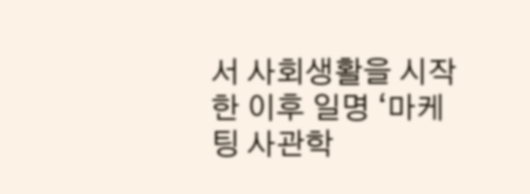서 사회생활을 시작한 이후 일명 ‘마케팅 사관학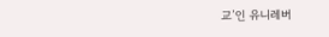교’인 유니레버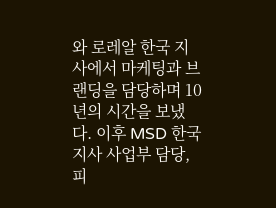와 로레알 한국 지사에서 마케팅과 브랜딩을 담당하며 10년의 시간을 보냈다. 이후 MSD 한국 지사 사업부 담당, 피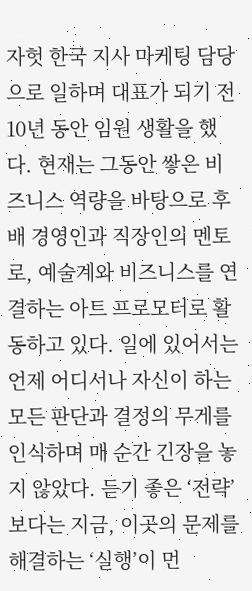자헛 한국 지사 마케팅 담당으로 일하며 대표가 되기 전 10년 동안 임원 생활을 했다. 현재는 그동안 쌓은 비즈니스 역량을 바탕으로 후배 경영인과 직장인의 멘토로, 예술계와 비즈니스를 연결하는 아트 프로모터로 활동하고 있다. 일에 있어서는 언제 어디서나 자신이 하는 모든 판단과 결정의 무게를 인식하며 매 순간 긴장을 놓지 않았다. 듣기 좋은 ‘전략’보다는 지금, 이곳의 문제를 해결하는 ‘실행’이 먼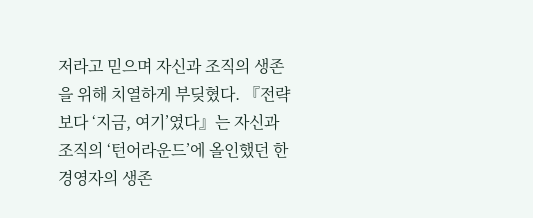저라고 믿으며 자신과 조직의 생존을 위해 치열하게 부딪혔다. 『전략보다 ‘지금, 여기’였다』는 자신과 조직의 ‘턴어라운드’에 올인했던 한 경영자의 생존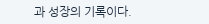과 성장의 기록이다.